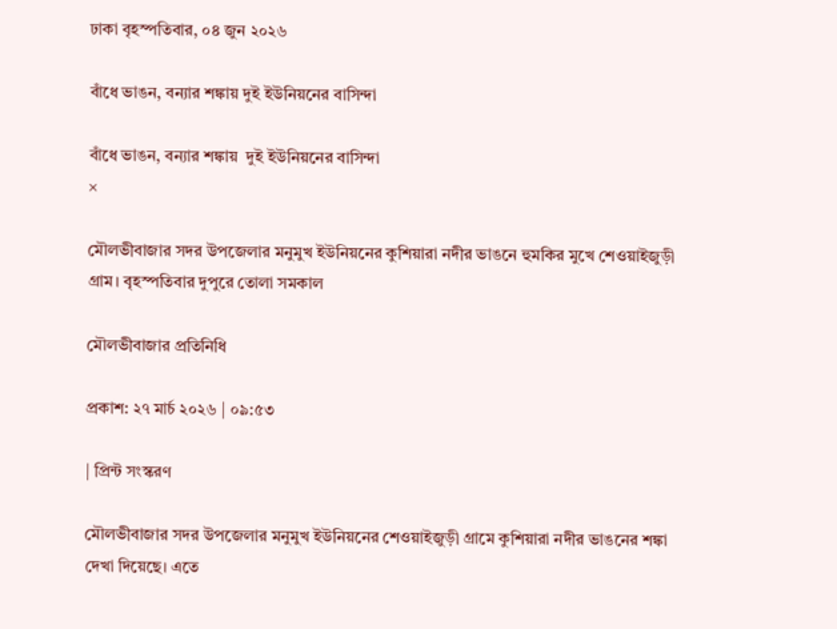ঢাকা বৃহস্পতিবার, ০৪ জুন ২০২৬

বাঁধে ভাঙন, বন্যার শঙ্কায় দুই ইউনিয়নের বাসিন্দা

বাঁধে ভাঙন, বন্যার শঙ্কায়  দুই ইউনিয়নের বাসিন্দা
×

মৌলভীবাজার সদর উপজেলার মনুমুখ ইউনিয়নের কুশিয়ারা নদীর ভাঙনে হুমকির মুখে শেওয়াইজুড়ী গ্রাম। বৃহস্পতিবার দুপুরে তোলা সমকাল

মৌলভীবাজার প্রতিনিধি

প্রকাশ: ২৭ মার্চ ২০২৬ | ০৯:৫৩

| প্রিন্ট সংস্করণ

মৌলভীবাজার সদর উপজেলার মনুমুখ ইউনিয়নের শেওয়াইজুড়ী গ্রামে কুশিয়ারা নদীর ভাঙনের শঙ্কা দেখা দিয়েছে। এতে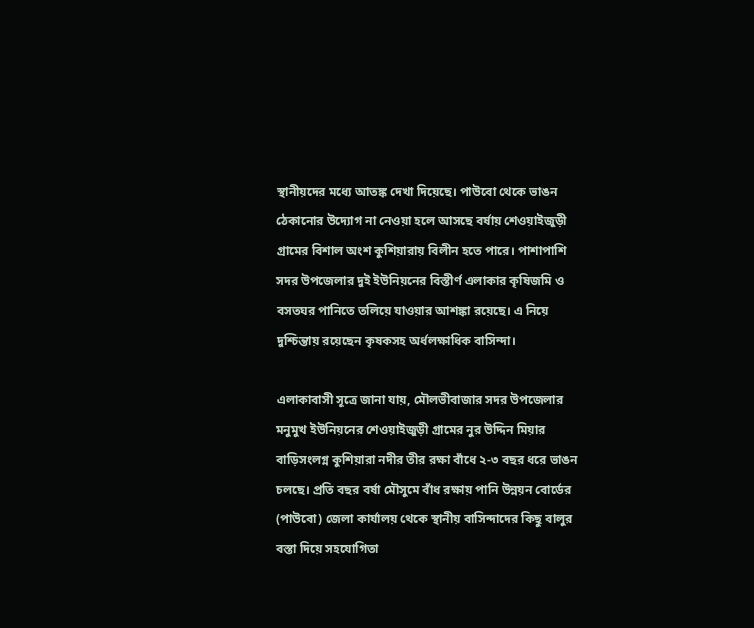স্থানীয়দের মধ্যে আতঙ্ক দেখা দিয়েছে। পাউবো থেকে ভাঙন ঠেকানোর উদ্যোগ না নেওয়া হলে আসছে বর্ষায় শেওয়াইজুড়ী গ্রামের বিশাল অংশ কুশিয়ারায় বিলীন হতে পারে। পাশাপাশি সদর উপজেলার দুই ইউনিয়নের বিস্তীর্ণ এলাকার কৃষিজমি ও বসতঘর পানিতে তলিয়ে যাওয়ার আশঙ্কা রয়েছে। এ নিয়ে দুশ্চিন্তায় রয়েছেন কৃষকসহ অর্ধলক্ষাধিক বাসিন্দা।

এলাকাবাসী সূত্রে জানা যায়, মৌলভীবাজার সদর উপজেলার মনুমুখ ইউনিয়নের শেওয়াইজুড়ী গ্রামের নুর উদ্দিন মিয়ার বাড়িসংলগ্ন কুশিয়ারা নদীর তীর রক্ষা বাঁধে ২-৩ বছর ধরে ভাঙন চলছে। প্রতি বছর বর্ষা মৌসুমে বাঁধ রক্ষায় পানি উন্নয়ন বোর্ডের (পাউবো) জেলা কার্যালয় থেকে স্থানীয় বাসিন্দাদের কিছু বালুর বস্তা দিয়ে সহযোগিতা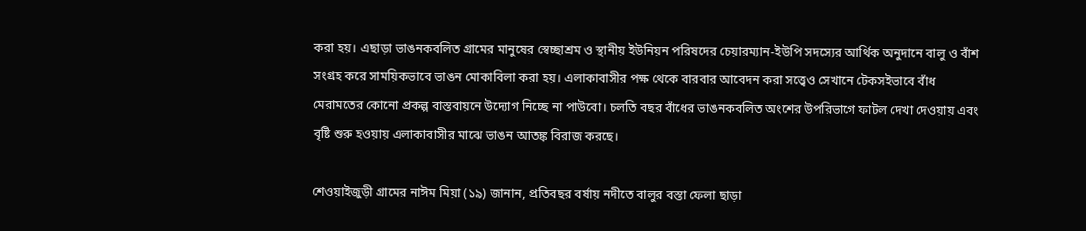করা হয়। এছাড়া ভাঙনকবলিত গ্রামের মানুষের স্বেচ্ছাশ্রম ও স্থানীয় ইউনিয়ন পরিষদের চেয়ারম্যান-ইউপি সদস্যের আর্থিক অনুদানে বালু ও বাঁশ সংগ্রহ করে সাময়িকভাবে ভাঙন মোকাবিলা করা হয়। এলাকাবাসীর পক্ষ থেকে বারবার আবেদন করা সত্ত্বেও সেখানে টেকসইভাবে বাঁধ মেরামতের কোনো প্রকল্প বাস্তবায়নে উদ্যোগ নিচ্ছে না পাউবো। চলতি বছর বাঁধের ভাঙনকবলিত অংশের উপরিভাগে ফাটল দেখা দেওয়ায় এবং বৃষ্টি শুরু হওয়ায় এলাকাবাসীর মাঝে ভাঙন আতঙ্ক বিরাজ করছে।

শেওয়াইজুড়ী গ্রামের নাঈম মিয়া (১৯) জানান, প্রতিবছর বর্ষায় নদীতে বালুর বস্তা ফেলা ছাড়া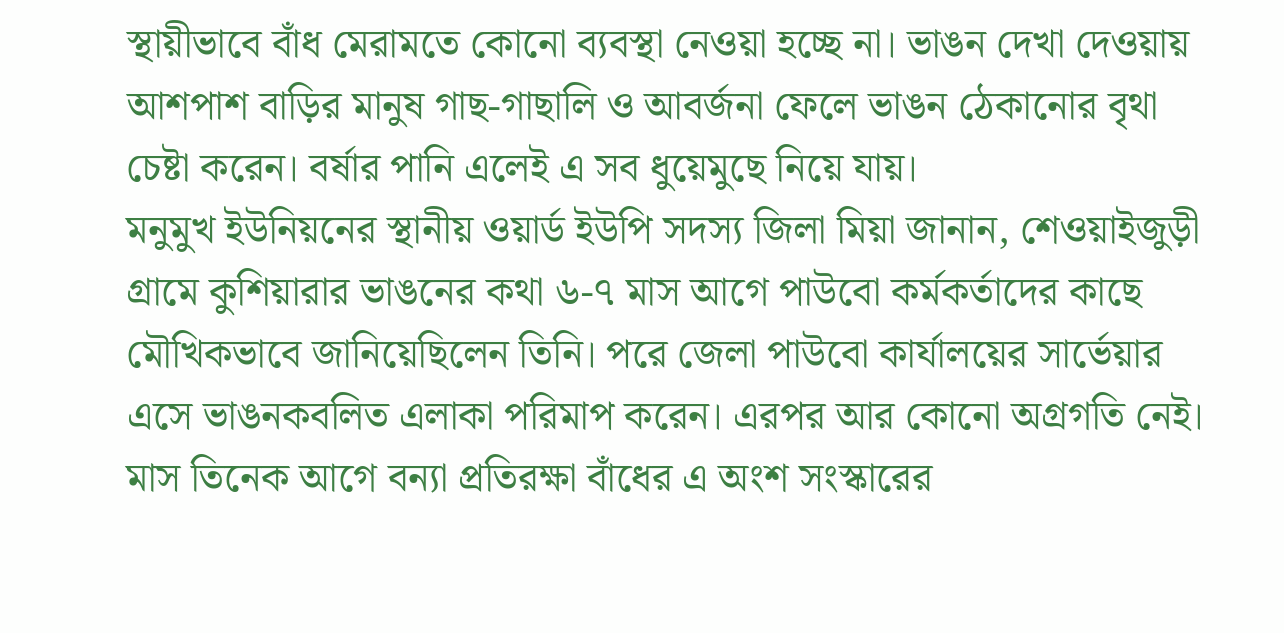স্থায়ীভাবে বাঁধ মেরামতে কোনো ব্যবস্থা নেওয়া হচ্ছে না। ভাঙন দেখা দেওয়ায় আশপাশ বাড়ির মানুষ গাছ-গাছালি ও আবর্জনা ফেলে ভাঙন ঠেকানোর বৃথা চেষ্টা করেন। বর্ষার পানি এলেই এ সব ধুয়েমুছে নিয়ে যায়।
মনুমুখ ইউনিয়নের স্থানীয় ওয়ার্ড ইউপি সদস্য জিলা মিয়া জানান, শেওয়াইজুড়ী গ্রামে কুশিয়ারার ভাঙনের কথা ৬-৭ মাস আগে পাউবো কর্মকর্তাদের কাছে মৌখিকভাবে জানিয়েছিলেন তিনি। পরে জেলা পাউবো কার্যালয়ের সার্ভেয়ার এসে ভাঙনকবলিত এলাকা পরিমাপ করেন। এরপর আর কোনো অগ্রগতি নেই। মাস তিনেক আগে বন্যা প্রতিরক্ষা বাঁধের এ অংশ সংস্কারের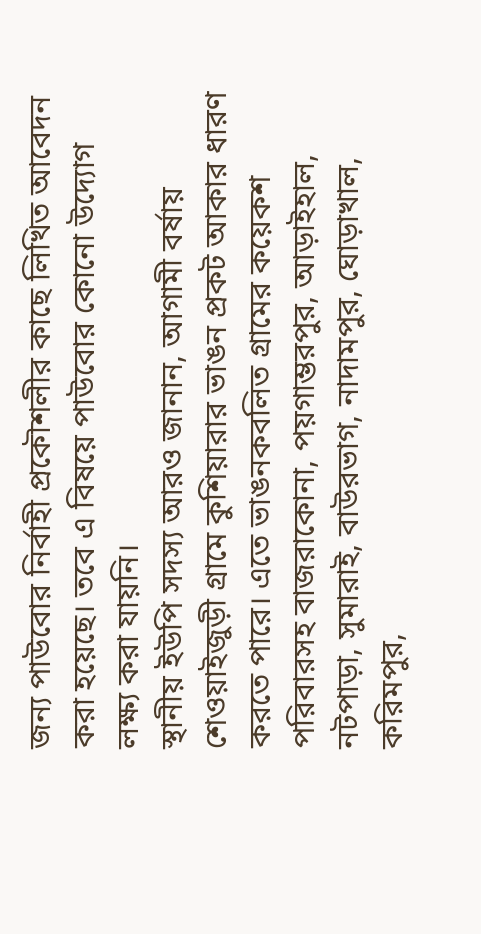জন্য পাউবোর নির্বাহী প্রকৌশলীর কাছে লিখিত আবেদন করা হয়েছে। তবে এ বিষয়ে পাউবোর কোনো উদ্যোগ লক্ষ্য করা যায়নি।
স্থানীয় ইউপি সদস্য আরও জানান, আগামী বর্ষায় শেওয়াইজুড়ী গ্রামে কুশিয়ারার ভাঙন প্রকট আকার ধারণ করতে পারে। এতে ভাঙনকবলিত গ্রামের কয়েকশ পরিবারসহ বাজরাকোনা, পয়গাম্ভরপুর, আড়াইহাল, নটপাড়া, সুমারাই, বাউরভাগ, নাদামপুর, ঘোড়াখাল, করিমপুর,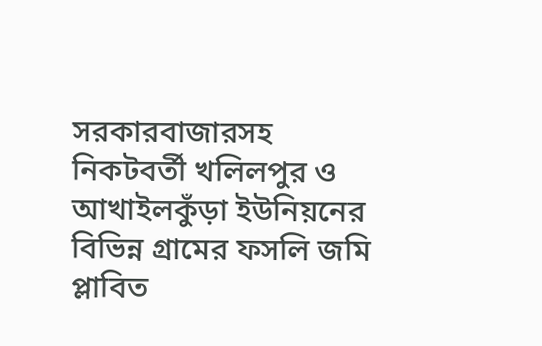সরকারবাজারসহ নিকটবর্তী খলিলপুর ও আখাইলকুঁড়া ইউনিয়নের বিভিন্ন গ্রামের ফসলি জমি প্লাবিত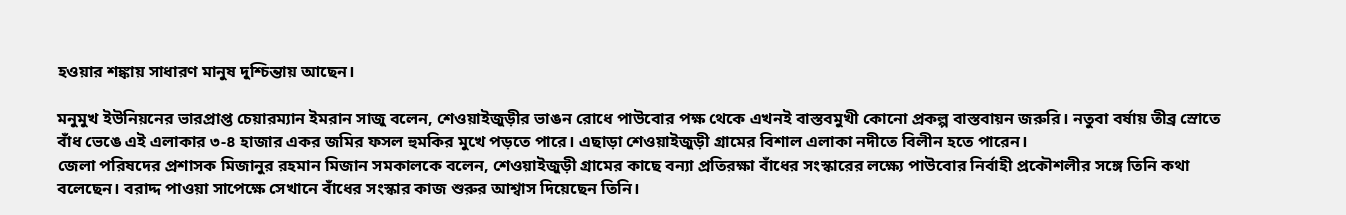হওয়ার শঙ্কায় সাধারণ মানুষ দুশ্চিন্তায় আছেন।

মনুমুখ ইউনিয়নের ভারপ্রাপ্ত চেয়ারম্যান ইমরান সাজু বলেন, শেওয়াইজুড়ীর ভাঙন রোধে পাউবোর পক্ষ থেকে এখনই বাস্তবমুখী কোনো প্রকল্প বাস্তবায়ন জরুরি। নতুবা বর্ষায় তীব্র স্রোতে বাঁধ ভেঙে এই এলাকার ৩-৪ হাজার একর জমির ফসল হুমকির মুখে পড়তে পারে। এছাড়া শেওয়াইজুড়ী গ্রামের বিশাল এলাকা নদীতে বিলীন হতে পারেন।
জেলা পরিষদের প্রশাসক মিজানুর রহমান মিজান সমকালকে বলেন, শেওয়াইজুড়ী গ্রামের কাছে বন্যা প্রতিরক্ষা বাঁধের সংস্কারের লক্ষ্যে পাউবোর নির্বাহী প্রকৌশলীর সঙ্গে তিনি কথা বলেছেন। বরাদ্দ পাওয়া সাপেক্ষে সেখানে বাঁধের সংস্কার কাজ শুরুর আশ্বাস দিয়েছেন তিনি।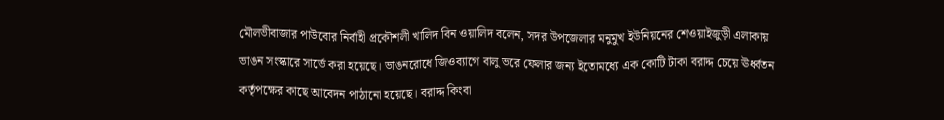মৌলভীবাজার পাউবোর নির্বাহী প্রকৌশলী খালিদ বিন ওয়ালিদ বলেন, সদর উপজেলার মনুমুখ ইউনিয়নের শেওয়াইজুড়ী এলাকায় ভাঙন সংস্কারে সার্ভে করা হয়েছে। ভাঙনরোধে জিওব্যাগে বালু ভরে ফেলার জন্য ইতোমধ্যে এক কোটি টাকা বরাদ্দ চেয়ে ঊর্ধ্বতন কর্তৃপক্ষের কাছে আবেদন পাঠানো হয়েছে। বরাদ্দ কিংবা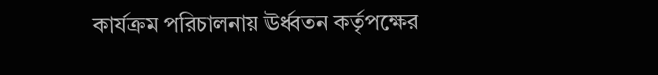কার্যক্রম পরিচালনায় ঊর্ধ্বতন কর্তৃপক্ষের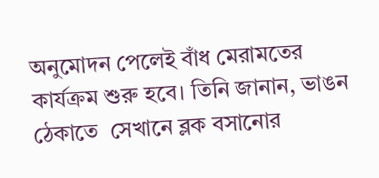অনুমোদন পেলেই বাঁধ মেরামতের কার্যক্রম শুরু হবে। তিনি জানান, ভাঙন ঠেকাতে  সেখানে ব্লক বসানোর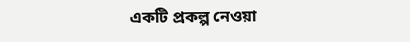একটি প্রকল্প নেওয়া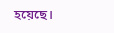হয়েছে।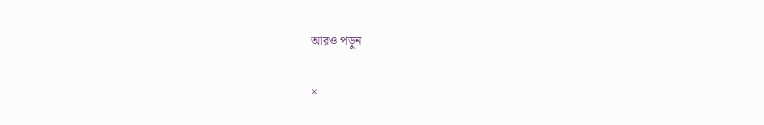আরও পড়ুন

×